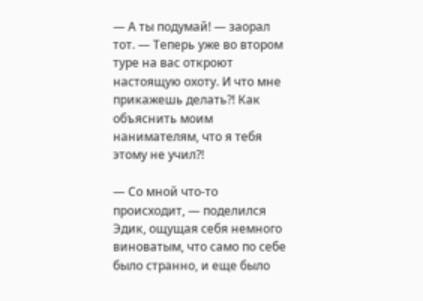— А ты подумай! — заорал тот. — Теперь уже во втором туре на вас откроют настоящую охоту. И что мне прикажешь делать?! Как объяснить моим нанимателям, что я тебя этому не учил?!

— Со мной что-то происходит, — поделился Эдик, ощущая себя немного виноватым, что само по себе было странно, и еще было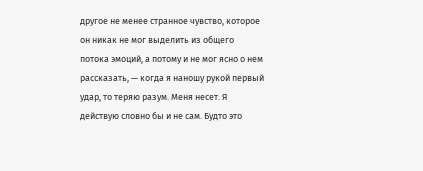другое не менее странное чувство, которое он никак не мог выделить из общего потока эмоций, а потому и не мог ясно о нем рассказать, — когда я наношу рукой первый удар, то теряю разум. Меня несет. Я действую словно бы и не сам. Будто это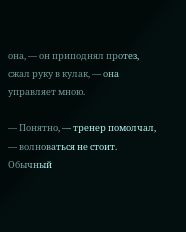она, — он приподнял протез, сжал руку в кулак, — она управляет мною.

— Понятно, — тренер помолчал, — волноваться не стоит. Обычный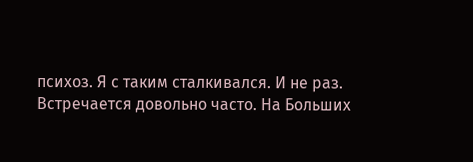психоз. Я с таким сталкивался. И не раз. Встречается довольно часто. На Больших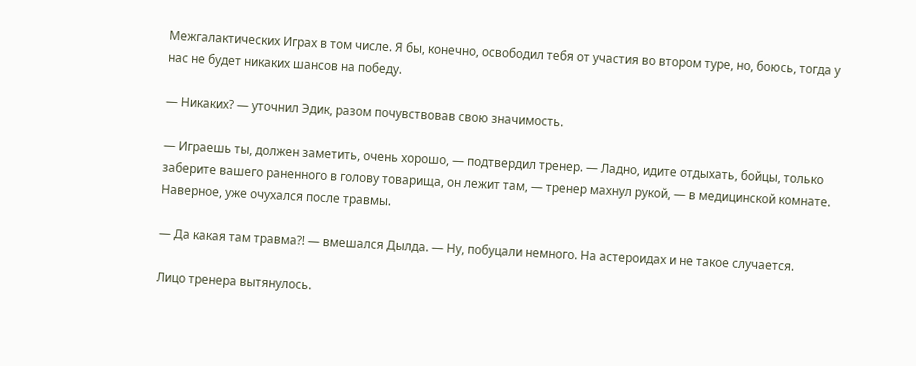Межгалактических Играх в том числе. Я бы, конечно, освободил тебя от участия во втором туре, но, боюсь, тогда у нас не будет никаких шансов на победу.

— Никаких? — уточнил Эдик, разом почувствовав свою значимость.

— Играешь ты, должен заметить, очень хорошо, — подтвердил тренер. — Ладно, идите отдыхать, бойцы, только заберите вашего раненного в голову товарища, он лежит там, — тренер махнул рукой, — в медицинской комнате. Наверное, уже очухался после травмы.

— Да какая там травма?! — вмешался Дылда. — Ну, побуцали немного. На астероидах и не такое случается.

Лицо тренера вытянулось.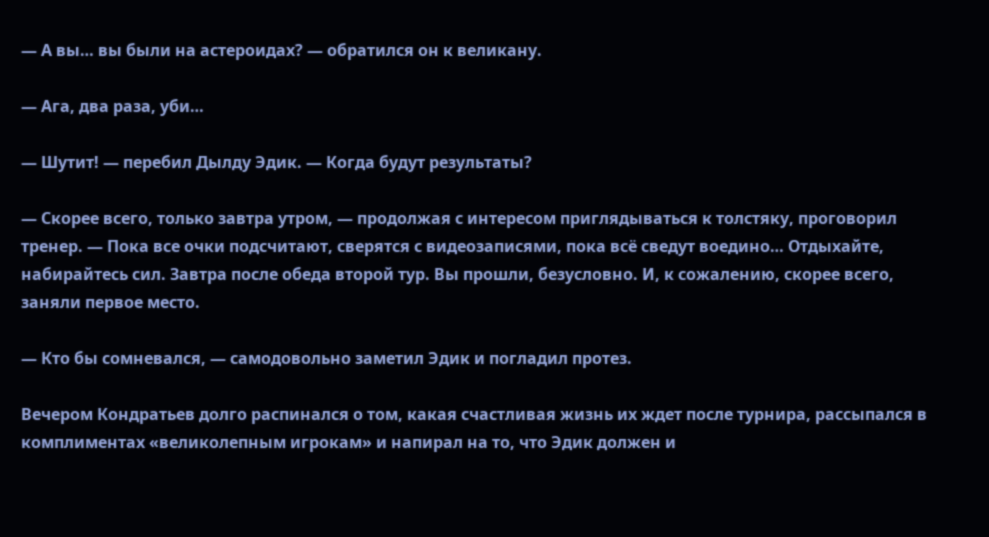— А вы… вы были на астероидах? — обратился он к великану.

— Ага, два раза, уби…

— Шутит! — перебил Дылду Эдик. — Когда будут результаты?

— Скорее всего, только завтра утром, — продолжая с интересом приглядываться к толстяку, проговорил тренер. — Пока все очки подсчитают, сверятся с видеозаписями, пока всё сведут воедино… Отдыхайте, набирайтесь сил. Завтра после обеда второй тур. Вы прошли, безусловно. И, к сожалению, скорее всего, заняли первое место.

— Кто бы сомневался, — самодовольно заметил Эдик и погладил протез.

Вечером Кондратьев долго распинался о том, какая счастливая жизнь их ждет после турнира, рассыпался в комплиментах «великолепным игрокам» и напирал на то, что Эдик должен и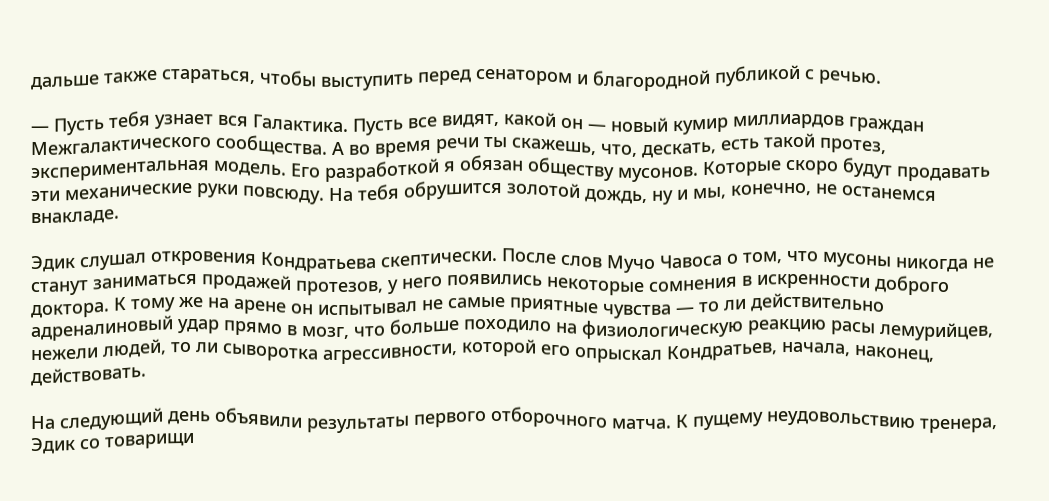дальше также стараться, чтобы выступить перед сенатором и благородной публикой с речью.

— Пусть тебя узнает вся Галактика. Пусть все видят, какой он — новый кумир миллиардов граждан Межгалактического сообщества. А во время речи ты скажешь, что, дескать, есть такой протез, экспериментальная модель. Его разработкой я обязан обществу мусонов. Которые скоро будут продавать эти механические руки повсюду. На тебя обрушится золотой дождь, ну и мы, конечно, не останемся внакладе.

Эдик слушал откровения Кондратьева скептически. После слов Мучо Чавоса о том, что мусоны никогда не станут заниматься продажей протезов, у него появились некоторые сомнения в искренности доброго доктора. К тому же на арене он испытывал не самые приятные чувства — то ли действительно адреналиновый удар прямо в мозг, что больше походило на физиологическую реакцию расы лемурийцев, нежели людей, то ли сыворотка агрессивности, которой его опрыскал Кондратьев, начала, наконец, действовать.

На следующий день объявили результаты первого отборочного матча. К пущему неудовольствию тренера, Эдик со товарищи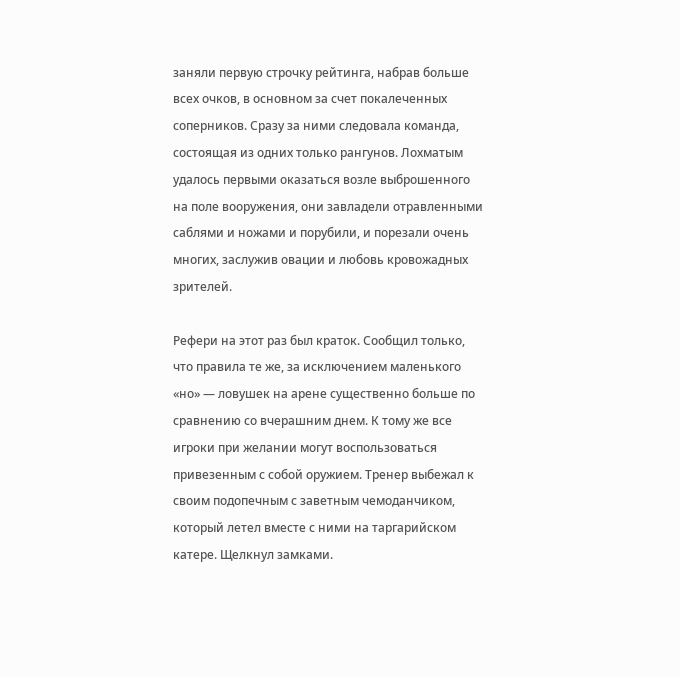заняли первую строчку рейтинга, набрав больше всех очков, в основном за счет покалеченных соперников. Сразу за ними следовала команда, состоящая из одних только рангунов. Лохматым удалось первыми оказаться возле выброшенного на поле вооружения, они завладели отравленными саблями и ножами и порубили, и порезали очень многих, заслужив овации и любовь кровожадных зрителей.

Рефери на этот раз был краток. Сообщил только, что правила те же, за исключением маленького «но» — ловушек на арене существенно больше по сравнению со вчерашним днем. К тому же все игроки при желании могут воспользоваться привезенным с собой оружием. Тренер выбежал к своим подопечным с заветным чемоданчиком, который летел вместе с ними на таргарийском катере. Щелкнул замками.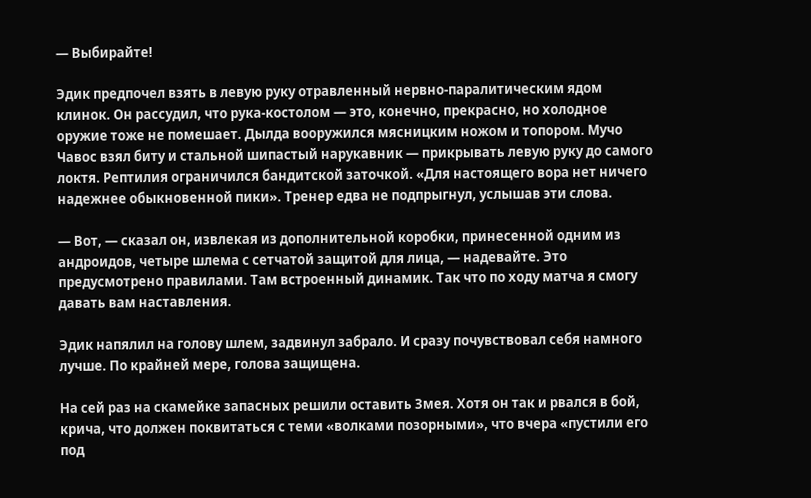— Выбирайте!

Эдик предпочел взять в левую руку отравленный нервно-паралитическим ядом клинок. Он рассудил, что рука-костолом — это, конечно, прекрасно, но холодное оружие тоже не помешает. Дылда вооружился мясницким ножом и топором. Мучо Чавос взял биту и стальной шипастый нарукавник — прикрывать левую руку до самого локтя. Рептилия ограничился бандитской заточкой. «Для настоящего вора нет ничего надежнее обыкновенной пики». Тренер едва не подпрыгнул, услышав эти слова.

— Вот, — сказал он, извлекая из дополнительной коробки, принесенной одним из андроидов, четыре шлема с сетчатой защитой для лица, — надевайте. Это предусмотрено правилами. Там встроенный динамик. Так что по ходу матча я смогу давать вам наставления.

Эдик напялил на голову шлем, задвинул забрало. И сразу почувствовал себя намного лучше. По крайней мере, голова защищена.

На сей раз на скамейке запасных решили оставить Змея. Хотя он так и рвался в бой, крича, что должен поквитаться с теми «волками позорными», что вчера «пустили его под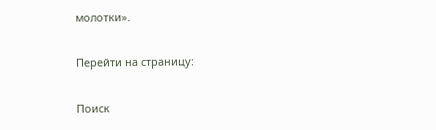молотки».

Перейти на страницу:

Поиск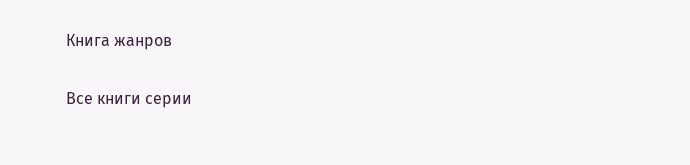Книга жанров

Все книги серии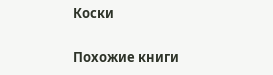Коски

Похожие книги